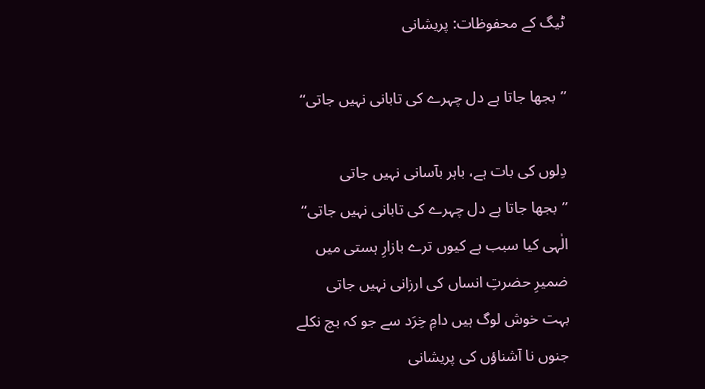ٹیگ کے محفوظات: پریشانی

’’بجھا جاتا ہے دل چہرے کی تابانی نہیں جاتی‘‘

دِلوں کی بات ہے، باہر بآسانی نہیں جاتی
’’بجھا جاتا ہے دل چہرے کی تابانی نہیں جاتی‘‘
الٰہی کیا سبب ہے کیوں ترے بازارِ ہستی میں
ضمیرِ حضرتِ انساں کی ارزانی نہیں جاتی
بہت خوش لوگ ہیں دامِ خِرَد سے جو کہ بچ نکلے
جنوں نا آشناؤں کی پریشانی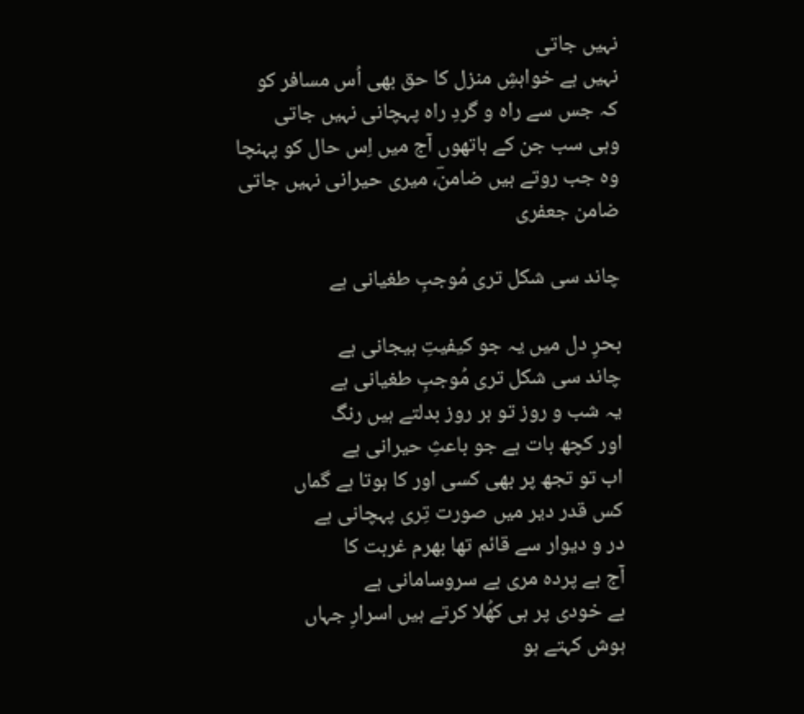نہیں جاتی
نہیں ہے خواہشِ منزل کا حق بھی اُس مسافر کو
کہ جس سے راہ و گردِ راہ پہچانی نہیں جاتی
وہی سب جن کے ہاتھوں آج میں اِس حال کو پہنچا
وہ جب روتے ہیں ضامنؔ، میری حیرانی نہیں جاتی
ضامن جعفری

چاند سی شکل تری مُوجبِ طغیانی ہے

بحرِ دل میں یہ جو کیفیتِ ہیجانی ہے
چاند سی شکل تری مُوجبِ طغیانی ہے
یہ شب و روز تو ہر روز بدلتے ہیں رنگ
اور کچھ بات ہے جو باعثِ حیرانی ہے
اب تو تجھ پر بھی کسی اور کا ہوتا ہے گماں
کس قدر دیر میں صورت تِری پہچانی ہے
در و دیوار سے قائم تھا بھرم غربت کا
آج بے پردہ مری بے سروسامانی ہے
بے خودی پر ہی کھُلا کرتے ہیں اسرارِ جہاں
ہوش کہتے ہو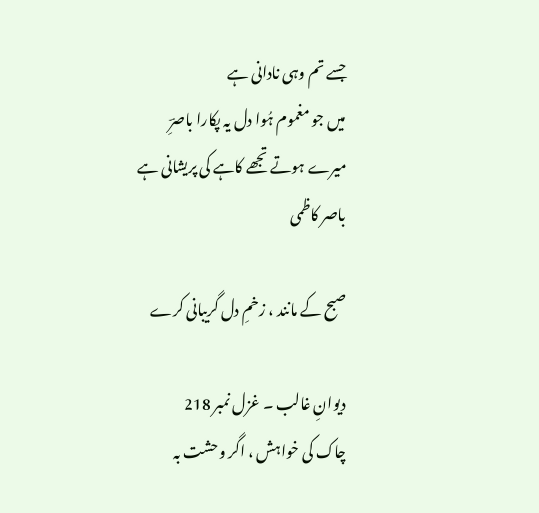جسے تم وہی نادانی ہے
میں جو مغموم ہُوا دل یہ پکارا باصرِؔ
میرے ہوتے تجھے کاہے کی پریشانی ہے
باصر کاظمی

صبح کے مانند ، زخمِ دل گریبانی کرے

دیوانِ غالب ۔ غزل نمبر 218
چاک کی خواہش ، اگر وحشت بہ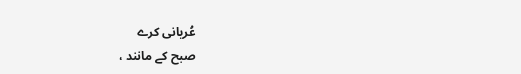عُریانی کرے
صبح کے مانند ،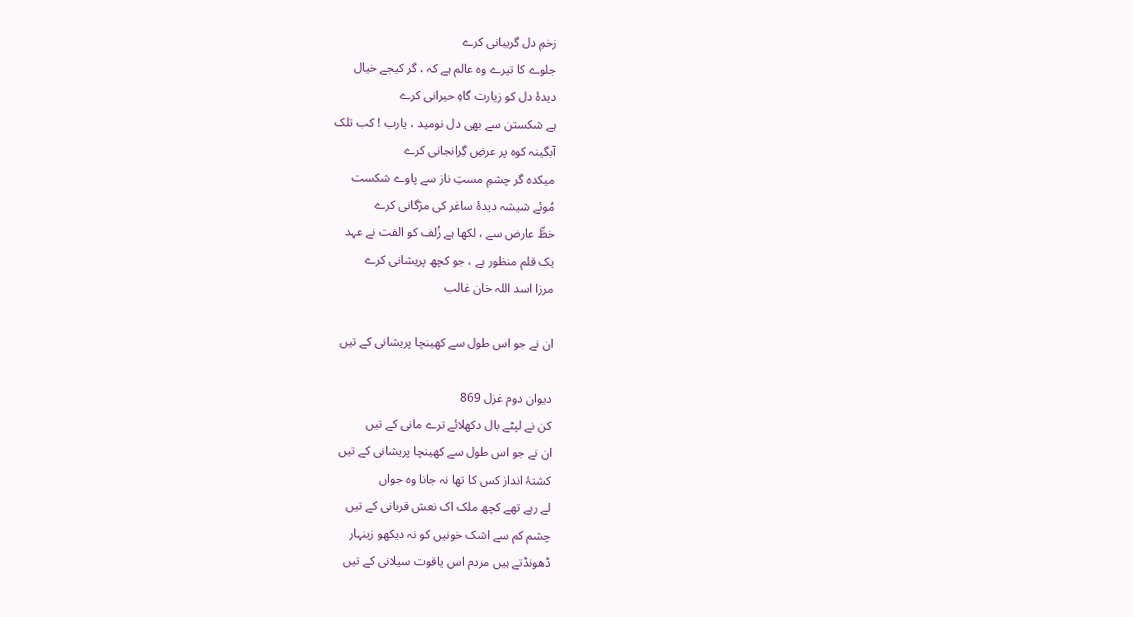زخمِ دل گریبانی کرے
جلوے کا تیرے وہ عالم ہے کہ ، گر کیجے خیال
دیدۂ دل کو زیارت گاہِ حیرانی کرے
ہے شکستن سے بھی دل نومید ، یارب ! کب تلک
آبگینہ کوہ پر عرضِ گِرانجانی کرے
میکدہ گر چشمِ مستِ ناز سے پاوے شکست
مُوئے شیشہ دیدۂ ساغر کی مژگانی کرے
خطِّ عارض سے ، لکھا ہے زُلف کو الفت نے عہد
یک قلم منظور ہے ، جو کچھ پریشانی کرے
مرزا اسد اللہ خان غالب

ان نے جو اس طول سے کھینچا پریشانی کے تیں

دیوان دوم غزل 869
کن نے لپٹے بال دکھلائے ترے مانی کے تیں
ان نے جو اس طول سے کھینچا پریشانی کے تیں
کشتۂ انداز کس کا تھا نہ جانا وہ جواں
لے رہے تھے کچھ ملک اک نعش قربانی کے تیں
چشم کم سے اشک خونیں کو نہ دیکھو زینہار
ڈھونڈتے ہیں مردم اس یاقوت سیلانی کے تیں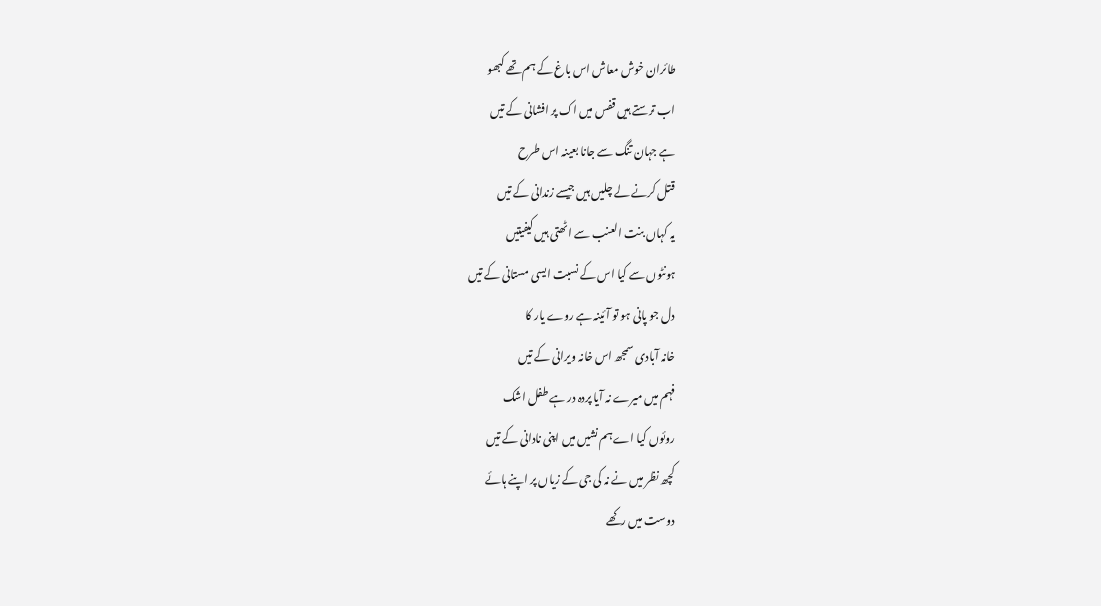طائران خوش معاش اس باغ کے ہم تھے کبھو
اب ترستے ہیں قفس میں اک پر افشانی کے تیں
ہے جہان تنگ سے جانا بعینہ اس طرح
قتل کرنے لے چلیں ہیں جیسے زندانی کے تیں
یہ کہاں بنت العنب سے اٹھتی ہیں کیفیتیں
ہونٹوں سے کیا اس کے نسبت ایسی مستانی کے تیں
دل جو پانی ہو تو آئینہ ہے روے یار کا
خانہ آبادی سمجھ اس خانہ ویرانی کے تیں
فہم میں میرے نہ آیا پردہ در ہے طفل اشک
روئوں کیا اے ہم نشیں میں اپنی نادانی کے تیں
کچھ نظر میں نے نہ کی جی کے زیاں پر اپنے ہائے
دوست میں رکھے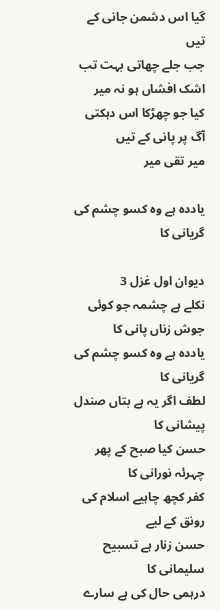گیا اس دشمن جانی کے تیں
جب جلے چھاتی بہت تب اشک افشاں ہو نہ میر
کیا جو چھڑکا اس دہکتی آگ پر پانی کے تیں
میر تقی میر

یاددہ ہے وہ کسو چشم کی گریانی کا

دیوان اول غزل 3
نکلے ہے چشمہ جو کوئی جوش زناں پانی کا
یاددہ ہے وہ کسو چشم کی گریانی کا
لطف اگر یہ ہے بتاں صندل پیشانی کا
حسن کیا صبح کے پھر چہرئہ نورانی کا
کفر کچھ چاہیے اسلام کی رونق کے لیے
حسن زنار ہے تسبیح سلیمانی کا
درہمی حال کی ہے سارے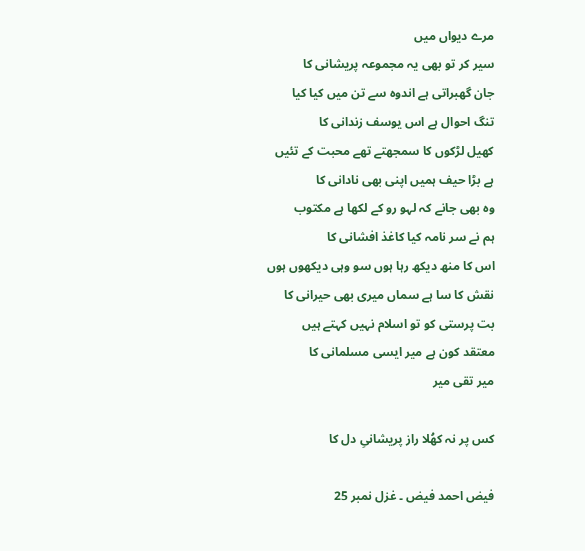مرے دیواں میں
سیر کر تو بھی یہ مجموعہ پریشانی کا
جان گھبراتی ہے اندوہ سے تن میں کیا کیا
تنگ احوال ہے اس یوسف زندانی کا
کھیل لڑکوں کا سمجھتے تھے محبت کے تئیں
ہے بڑا حیف ہمیں اپنی بھی نادانی کا
وہ بھی جانے کہ لہو رو کے لکھا ہے مکتوب
ہم نے سر نامہ کیا کاغذ افشانی کا
اس کا منھ دیکھ رہا ہوں سو وہی دیکھوں ہوں
نقش کا سا ہے سماں میری بھی حیرانی کا
بت پرستی کو تو اسلام نہیں کہتے ہیں
معتقد کون ہے میر ایسی مسلمانی کا
میر تقی میر

کس پر نہ کھُلا راز پریشانیِ دل کا

فیض احمد فیض ۔ غزل نمبر 25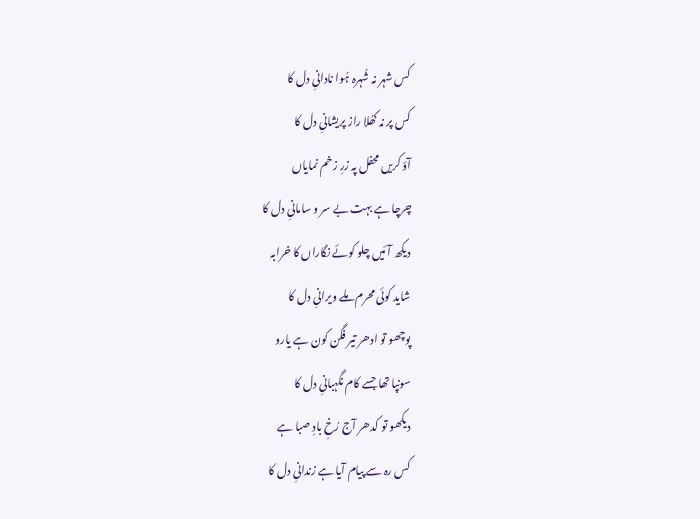کس شہر نہ شُہرہ ہُوا نادانیِ دل کا
کس پر نہ کھُلا راز پریشانیِ دل کا
آؤ کریں محفل پہ زرِ زخم نمایاں
چرچا ہے بہت بے سر و سامانیِ دل کا
دیکھ آئیں چلو کوئے نگاراں کا خرابہ
شاید کوئی محرم ملے ویرانیِ دل کا
پوچھو تو ادھر تیر فگن کون ہے یارو
سونپا تھا جسے کام نگہبانیِ دل کا
دیکھو تو کدھر آج رُخِ بادِ صبا ہے
کس رہ سے پیام آیا ہے زندانیِ دل کا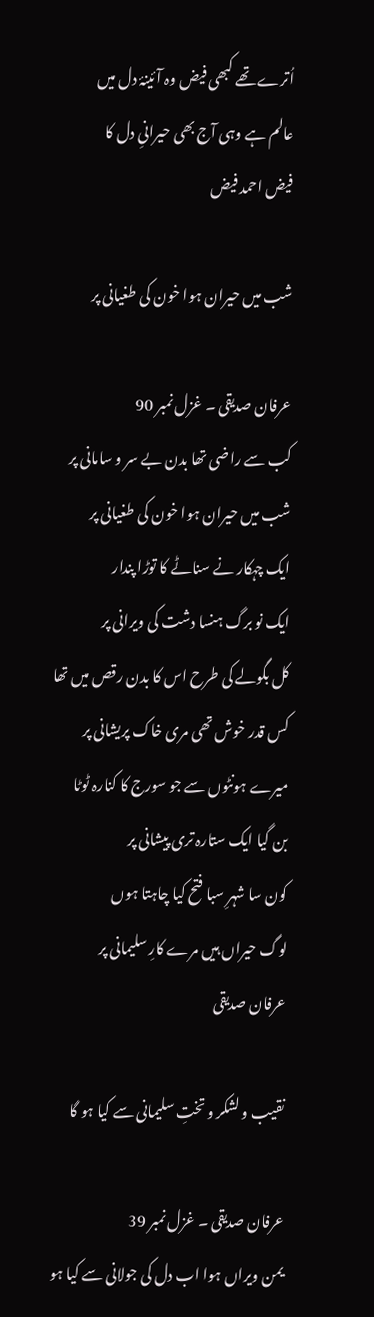اُترے تھے کبھی فیض وہ آئینۂ دل میں
عالم ہے وہی آج بھی حیرانیِ دل کا
فیض احمد فیض

شب میں حیران ہوا خون کی طغیانی پر

عرفان صدیقی ۔ غزل نمبر 90
کب سے راضی تھا بدن بے سر و سامانی پر
شب میں حیران ہوا خون کی طغیانی پر
ایک چہکار نے سناٹے کا توڑا پندار
ایک نو برگ ہنسا دشت کی ویرانی پر
کل بگولے کی طرح اس کا بدن رقص میں تھا
کس قدر خوش تھی مری خاک پریشانی پر
میرے ہونٹوں سے جو سورج کا کنارہ ٹوٹا
بن گیا ایک ستارہ تری پیشانی پر
کون سا شہرِ سبا فتح کیا چاہتا ہوں
لوگ حیراں ہیں مرے کارِ سلیمانی پر
عرفان صدیقی

نقیب و لشکر و تختِ سلیمانی سے کیا ہو گا

عرفان صدیقی ۔ غزل نمبر 39
یمن ویراں ہوا اب دل کی جولانی سے کیا ہو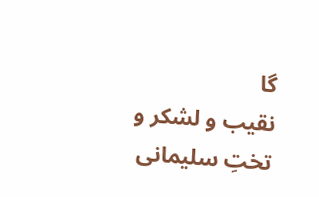گا
نقیب و لشکر و تختِ سلیمانی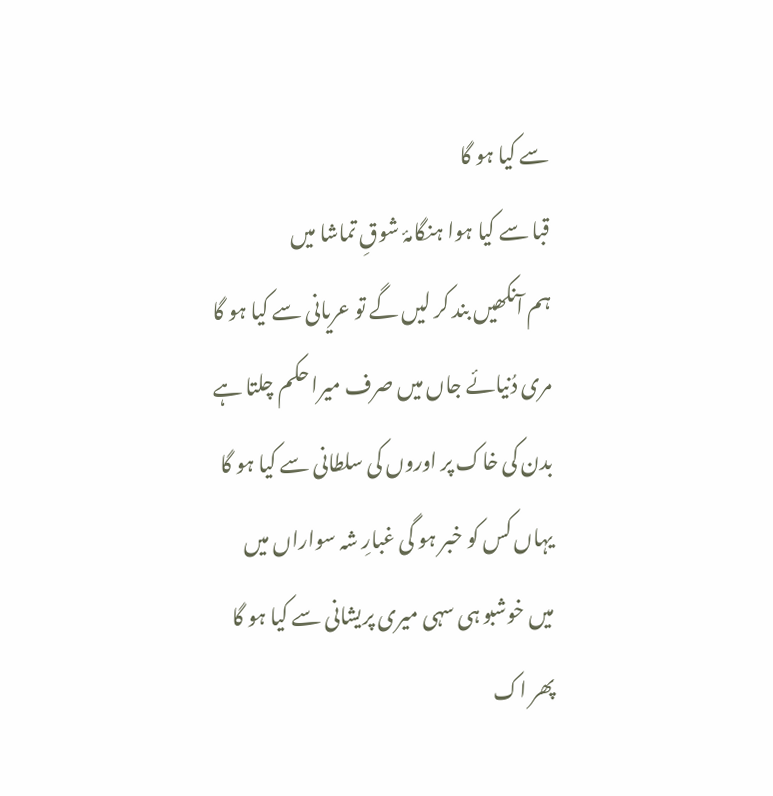سے کیا ہو گا
قبا سے کیا ہوا ہنگامۂ شوقِ تماشا میں
ہم آنکھیں بند کر لیں گے تو عریانی سے کیا ہو گا
مری دُنیائے جاں میں صرف میرا حکم چلتا ہے
بدن کی خاک پر اوروں کی سلطانی سے کیا ہو گا
یہاں کس کو خبر ہو گی غبارِ شہ سواراں میں
میں خوشبو ہی سہی میری پریشانی سے کیا ہو گا
پھر اک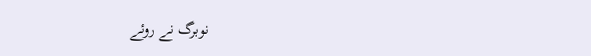نوبرگ نے روئے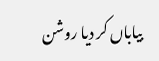بیاباں کر دیا روشن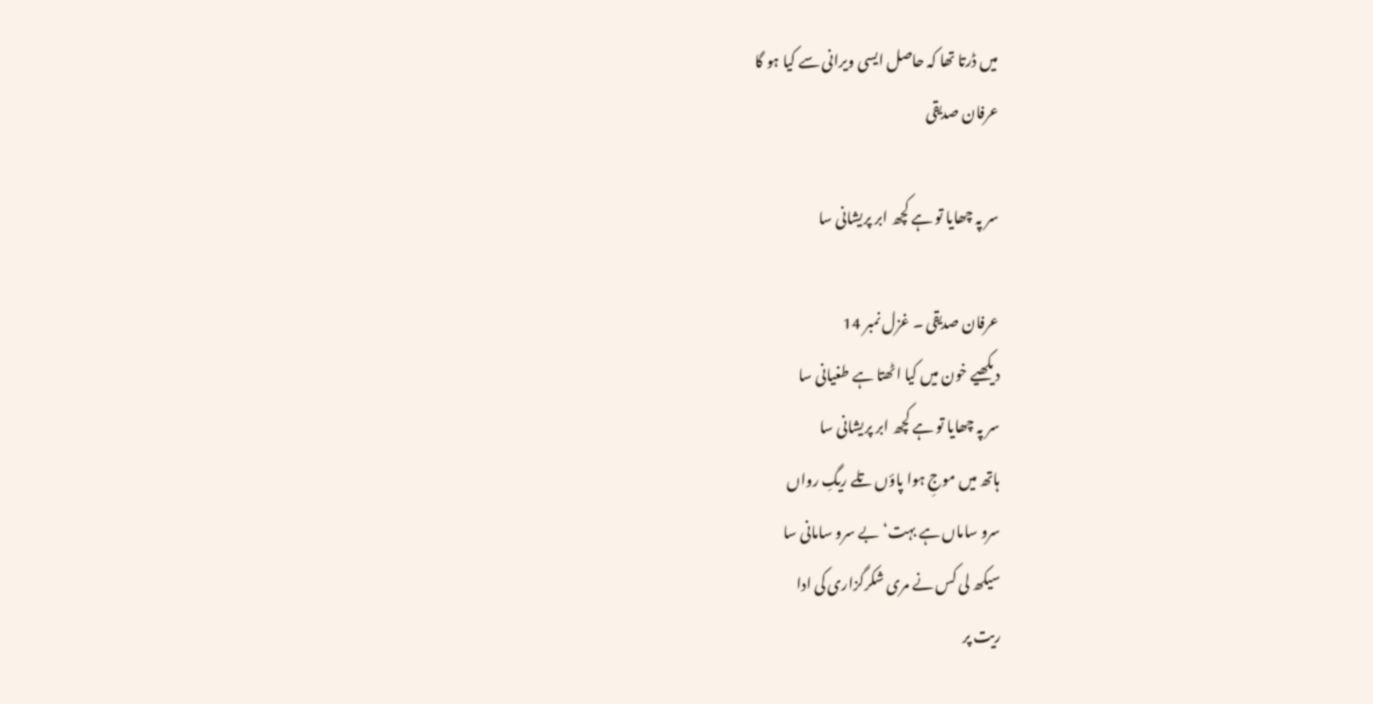میں ڈرتا تھا کہ حاصل ایسی ویرانی سے کیا ہو گا
عرفان صدیقی

سر پہ چھایا تو ہے کچھ ابر پریشانی سا

عرفان صدیقی ۔ غزل نمبر 14
دیکھیے خون میں کیا اٹھتا ہے طغیانی سا
سر پہ چھایا تو ہے کچھ ابر پریشانی سا
ہاتھ میں موجِ ہوا پاؤں تلے ریگِ رواں
سرو ساماں ہے بہت‘ بے سرو سامانی سا
سیکھ لی کس نے مری شکرگزاری کی ادا
ریت پر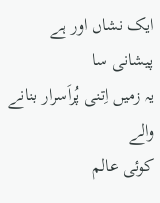ایک نشاں اور ہے پیشانی سا
یہ زمیں اِتنی پُراَسرار بنانے والے
کوئی عالم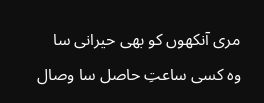مری آنکھوں کو بھی حیرانی سا
وہ کسی ساعتِ حاصل سا وصال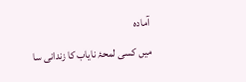آمادہ
میں کسی لمحۂ نایاب کا زندانی سا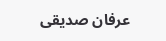عرفان صدیقی